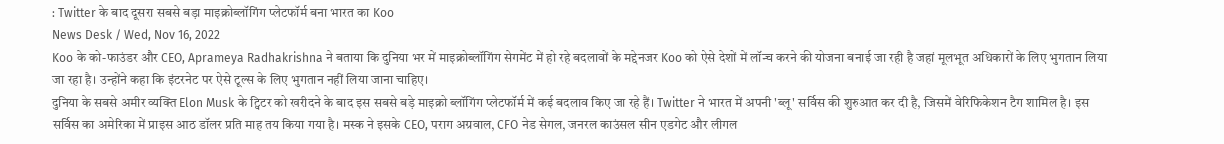: Twitter के बाद दूसरा सबसे बड़ा माइक्रोब्लॉगिंग प्लेटफॉर्म बना भारत का Koo
News Desk / Wed, Nov 16, 2022
Koo के को-फाउंडर और CEO, Aprameya Radhakrishna ने बताया कि दुनिया भर में माइक्रोब्लॉगिंग सेगमेंट में हो रहे बदलावों के मद्देनजर Koo को ऐसे देशों में लॉन्च करने की योजना बनाई जा रही है जहां मूलभूत अधिकारों के लिए भुगतान लिया जा रहा है। उन्होंने कहा कि इंटरनेट पर ऐसे टूल्स के लिए भुगतान नहीं लिया जाना चाहिए।
दुनिया के सबसे अमीर व्यक्ति Elon Musk के ट्विटर को खरीदने के बाद इस सबसे बड़े माइक्रो ब्लॉगिंग प्लेटफॉर्म में कई बदलाव किए जा रहे हैं। Twitter ने भारत में अपनी 'ब्लू' सर्विस की शुरुआत कर दी है, जिसमें वेरिफिकेशन टैग शामिल है। इस सर्विस का अमेरिका में प्राइस आठ डॉलर प्रति माह तय किया गया है। मस्क ने इसके CEO, पराग अग्रवाल, CFO नेड सेगल, जनरल काउंसल सीन एडगेट और लीगल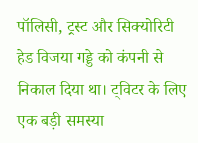पॉलिसी, ट्रस्ट और सिक्योरिटी हेड विजया गड्डे को कंपनी से निकाल दिया था। ट्विटर के लिए एक बड़ी समस्या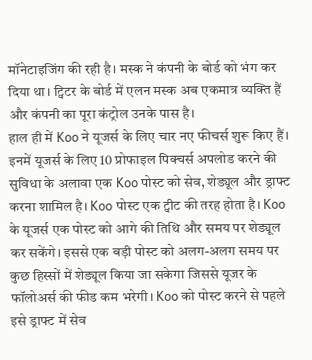मॉनेटाइजिंग की रही है। मस्क ने कंपनी के बोर्ड को भंग कर दिया था। ट्विटर के बोर्ड में एलन मस्क अब एकमात्र व्यक्ति हैं और कंपनी का पूरा कंट्रोल उनके पास है।
हाल ही में Koo ने यूजर्स के लिए चार नए फीचर्स शुरू किए हैं। इनमें यूजर्स के लिए 10 प्रोफाइल पिक्चर्स अपलोड करने की सुविधा के अलावा एक Koo पोस्ट को सेव, शेड्यूल और ड्राफ्ट करना शामिल है। Koo पोस्ट एक ट्वीट की तरह होता है। Koo के यूजर्स एक पोस्ट को आगे की तिथि और समय पर शेड्यूल कर सकेंगे। इससे एक बड़ी पोस्ट को अलग-अलग समय पर कुछ हिस्सों में शेड्यूल किया जा सकेगा जिससे यूजर के फॉलोअर्स की फीड कम भरेगी। Koo को पोस्ट करने से पहले इसे ड्राफ्ट में सेव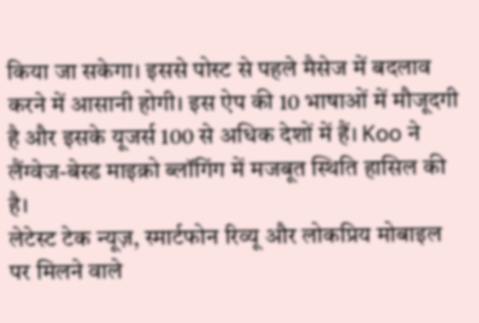किया जा सकेगा। इससे पोस्ट से पहले मैसेज में बदलाव करने में आसानी होगी। इस ऐप की 10 भाषाओं में मौजूदगी है और इसके यूजर्स 100 से अधिक देशों में हैं। Koo ने लैंग्वेज-बेस्ड माइक्रो ब्लॉगिंग में मजबूत स्थिति हासिल की है।
लेटेस्ट टेक न्यूज़, स्मार्टफोन रिव्यू और लोकप्रिय मोबाइल पर मिलने वाले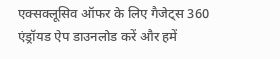एक्सक्लूसिव ऑफर के लिए गैजेट्स 360 एंड्रॉयड ऐप डाउनलोड करें और हमें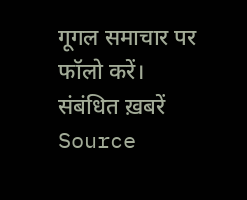गूगल समाचार पर फॉलो करें।
संबंधित ख़बरें
Source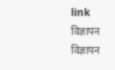link
विज्ञापन
विज्ञापन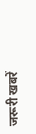जरूरी खबरें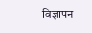विज्ञापन